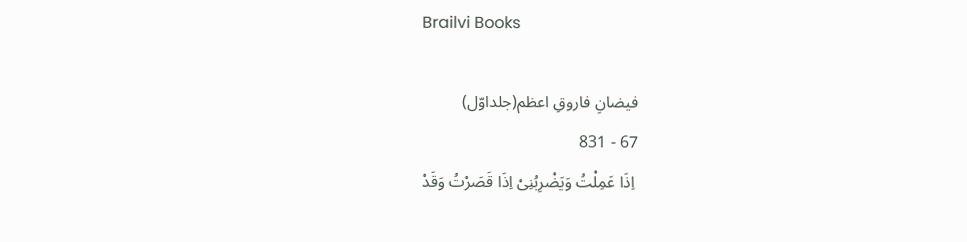Brailvi Books

فیضانِ فاروقِ اعظم(جلداوّل)
67 - 831
 اِذَا عَمِلْتُ وَیَضْرِبُنِیْ اِذَا قَصَرْتُ وَقَدْ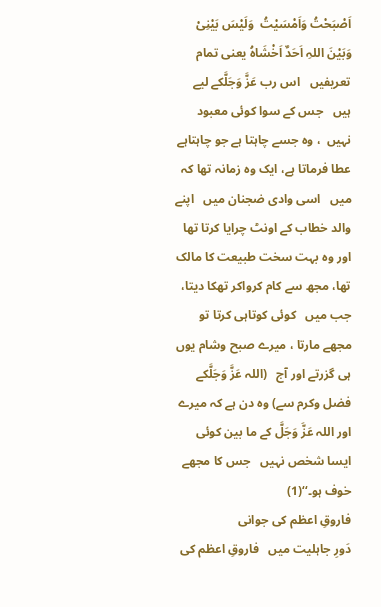اَصْبَحْتُ وَاَمْسَیْتُ  وَلَيْسَ بَیْنِیْ وَبَیْنَ اللہِ اَحَدٌ اَخْشَاہُ یعنی تمام تعریفیں   اس رب عَزَّ وَجَلَّکے لیے ہیں   جس کے سوا کوئی معبود نہیں  ، وہ جسے چاہتا ہے جو چاہتاہے عطا فرماتا ہے، ایک وہ زمانہ تھا کہ میں   اسی وادی ضجنان میں   اپنے والد خطاب کے اونٹ چرایا کرتا تھا اور وہ بہت سخت طبیعت کا مالک تھا، مجھ سے کام کرواکر تھکا دیتا، جب میں   کوئی کوتاہی کرتا تو مجھے مارتا ، میرے صبح وشام یوں   ہی گزرتے اور آج   (اللہ عَزَّ وَجَلَّکے فضل وکرم سے) وہ دن ہے کہ میرے اور اللہ عَزَّ وَجَلَّ کے ما بین کوئی ایسا شخص نہیں   جس کا مجھے خوف ہو۔‘‘(1)
فاروقِ اعظم کی جوانی
دَورِ جاہلیت میں   فاروقِ اعظم کی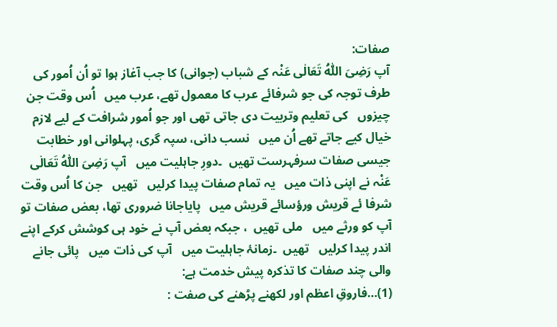صفات:
آپ رَضِیَ اللّٰہُ تَعَالٰی عَنْہ کے شباب (جوانی) کا جب آغاز ہوا تو اُن اُمور کی طرف توجہ کی جو شرفائے عرب کا معمول تھے، عرب میں   اُس وقت جن چیزوں   کی تعلیم وتربیت دی جاتی تھی اور جو اُمور شرافت کے لیے لازم خیال کیے جاتے تھے اُن میں   نسب دانی، سپہ گری، پہلوانی اور خطابت جیسی صفات سرفہرست تھیں  ۔دورِ جاہلیت میں   آپ رَضِیَ اللّٰہُ تَعَالٰی عَنْہ نے اپنی ذات میں   یہ تمام صفات پیدا کرلیں   تھیں   جن کا اُس وقت شرفا ئے قریش ورؤسائے قریش میں   پایاجانا ضروری تھا، بعض صفات تو آپ کو ورثے میں   ملی تھیں  ، جبکہ بعض آپ نے خود ہی کوشش کرکے اپنے اندر پیدا کرلیں   تھیں  ۔زمانۂ جاہلیت میں   آپ کی ذات میں   پائی جانے والی چند صفات کا تذکرہ پیش خدمت ہے:
(1)…فاروقِ اعظم اور لکھنے پڑھنے کی صفت :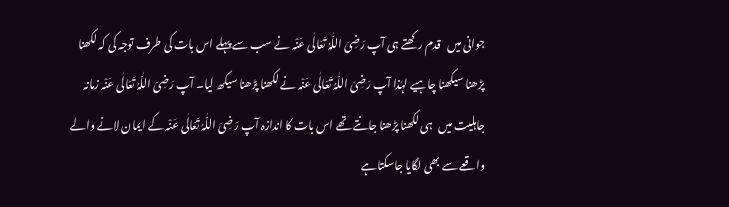جوانی میں   قدم رکھتے ہی آپ رَضِیَ اللّٰہُ تَعَالٰی عَنْہ نے سب سے پہلے اس بات کی طرف توجہ کی کہ لکھنا پڑھنا سیکھنا چاہیے لہٰذا آپ رَضِیَ اللّٰہُ تَعَالٰی عَنْہ نے لکھنا پڑھنا سیکھ لیا۔ آپ رَضِیَ اللّٰہُ تَعَالٰی عَنْہ زمانہ جاہلیت میں   ہی لکھنا پڑھنا جانتے تھے اس بات کا اندازہ آپ رَضِیَ اللّٰہُ تَعَالٰی عَنْہ کے ایمان لانے والے واقعے سے بھی لگایا جاسکتاہے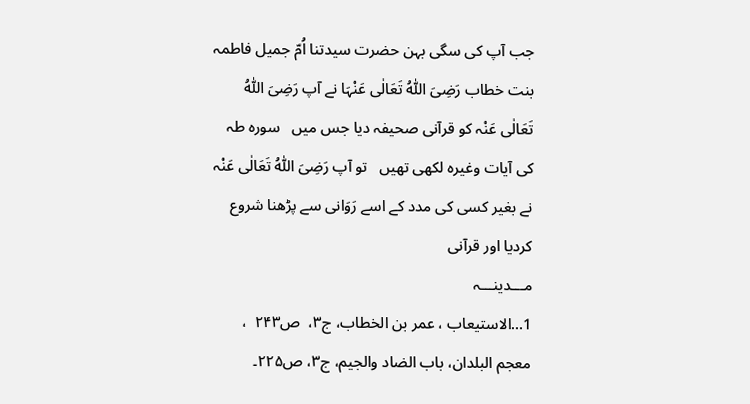جب آپ کی سگی بہن حضرت سیدتنا اُمّ جمیل فاطمہ بنت خطاب رَضِیَ اللّٰہُ تَعَالٰی عَنْہَا نے آپ رَضِیَ اللّٰہُ تَعَالٰی عَنْہ کو قرآنی صحیفہ دیا جس میں   سورہ طہ کی آیات وغیرہ لکھی تھیں   تو آپ رَضِیَ اللّٰہُ تَعَالٰی عَنْہ نے بغیر کسی کی مدد کے اسے رَوَانی سے پڑھنا شروع کردیا اور قرآنی
مـــدینـــہ
1…الاستیعاب ، عمر بن الخطاب، ج۳،  ص۲۴۳  ، معجم البلدان، باب الضاد والجیم، ج۳، ص۲۲۵۔